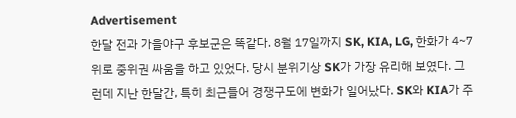Advertisement
한달 전과 가을야구 후보군은 똑같다. 8월 17일까지 SK, KIA, LG, 한화가 4~7위로 중위권 싸움을 하고 있었다. 당시 분위기상 SK가 가장 유리해 보였다. 그런데 지난 한달간, 특히 최근들어 경쟁구도에 변화가 일어났다. SK와 KIA가 주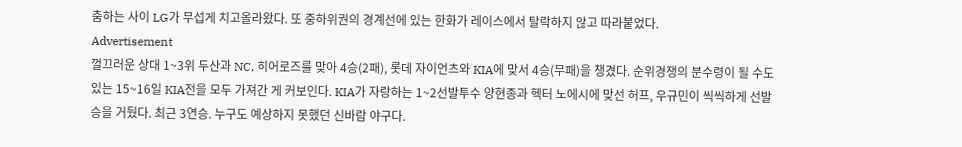춤하는 사이 LG가 무섭게 치고올라왔다. 또 중하위권의 경계선에 있는 한화가 레이스에서 탈락하지 않고 따라붙었다.
Advertisement
껄끄러운 상대 1~3위 두산과 NC, 히어로즈를 맞아 4승(2패), 롯데 자이언츠와 KIA에 맞서 4승(무패)을 챙겼다. 순위경쟁의 분수령이 될 수도 있는 15~16일 KIA전을 모두 가져간 게 커보인다. KIA가 자랑하는 1~2선발투수 양현종과 헥터 노에시에 맞선 허프, 우규민이 씩씩하게 선발승을 거뒀다. 최근 3연승. 누구도 예상하지 못했던 신바람 야구다.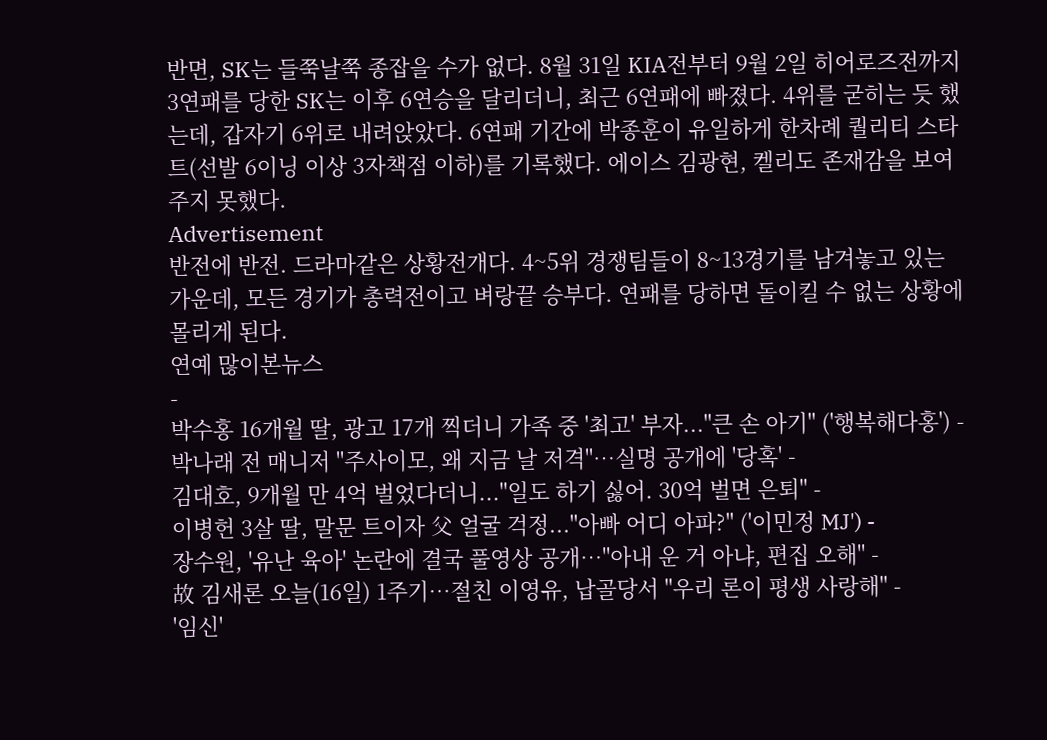반면, SK는 들쭉날쭉 종잡을 수가 없다. 8월 31일 KIA전부터 9월 2일 히어로즈전까지 3연패를 당한 SK는 이후 6연승을 달리더니, 최근 6연패에 빠졌다. 4위를 굳히는 듯 했는데, 갑자기 6위로 내려앉았다. 6연패 기간에 박종훈이 유일하게 한차례 퀄리티 스타트(선발 6이닝 이상 3자책점 이하)를 기록했다. 에이스 김광현, 켈리도 존재감을 보여주지 못했다.
Advertisement
반전에 반전. 드라마같은 상황전개다. 4~5위 경쟁팀들이 8~13경기를 남겨놓고 있는 가운데, 모든 경기가 총력전이고 벼랑끝 승부다. 연패를 당하면 돌이킬 수 없는 상황에 몰리게 된다.
연예 많이본뉴스
-
박수홍 16개월 딸, 광고 17개 찍더니 가족 중 '최고' 부자..."큰 손 아기" ('행복해다홍') -
박나래 전 매니저 "주사이모, 왜 지금 날 저격"…실명 공개에 '당혹' -
김대호, 9개월 만 4억 벌었다더니..."일도 하기 싫어. 30억 벌면 은퇴" -
이병헌 3살 딸, 말문 트이자 父 얼굴 걱정..."아빠 어디 아파?" ('이민정 MJ') -
장수원, '유난 육아' 논란에 결국 풀영상 공개…"아내 운 거 아냐, 편집 오해" -
故 김새론 오늘(16일) 1주기…절친 이영유, 납골당서 "우리 론이 평생 사랑해" -
'임신'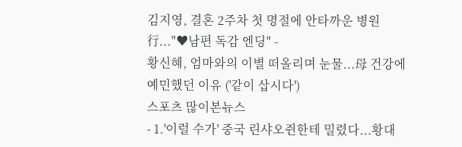김지영, 결혼 2주차 첫 명절에 안타까운 병원行..."♥남편 독감 엔딩" -
황신혜, 엄마와의 이별 떠올리며 눈물...母 건강에 예민했던 이유 ('같이 삽시다')
스포츠 많이본뉴스
- 1.'이럴 수가' 중국 린샤오쥔한테 밀렸다...황대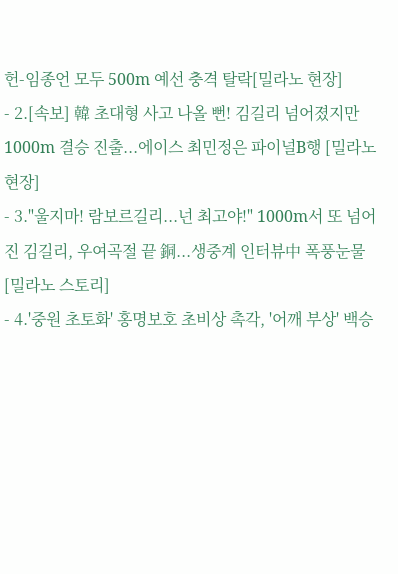헌-임종언 모두 500m 예선 충격 탈락[밀라노 현장]
- 2.[속보] 韓 초대형 사고 나올 뻔! 김길리 넘어졌지만 1000m 결승 진출...에이스 최민정은 파이널B행 [밀라노 현장]
- 3."울지마! 람보르길리...넌 최고야!" 1000m서 또 넘어진 김길리, 우여곡절 끝 銅...생중계 인터뷰中 폭풍눈물[밀라노 스토리]
- 4.'중원 초토화' 홍명보호 초비상 촉각, '어깨 부상' 백승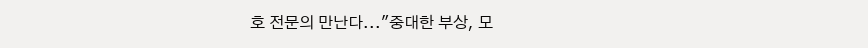호 전문의 만난다..."중대한 부상, 모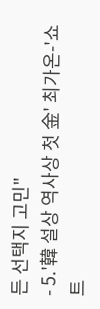든 선택지 고민"
- 5.'韓 설상 역사상 첫 金' 최가온-'쇼트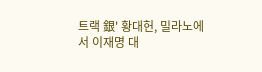트랙 銀' 황대헌, 밀라노에서 이재명 대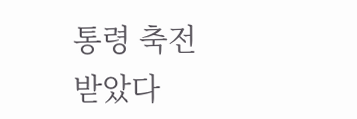통령 축전 받았다